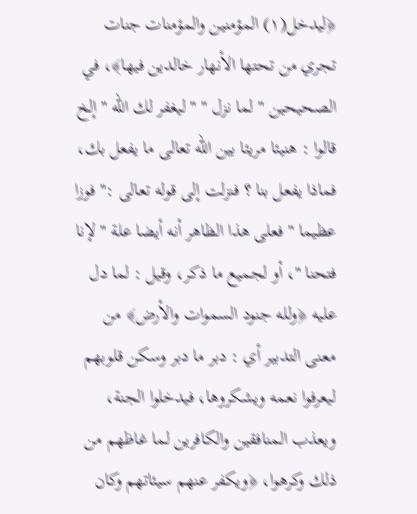﴿ليدخل(١) المؤمنين والمؤمنات جنات تجري من تحتها الأنهار خالدين فيها﴾، في الصحيحين " لما نزل " " ليغفر لك الله " إلخ قالوا : هنيئا مريئا بين الله تعالى ما يفعل بك، فماذا يفعل بنا ؟ فنزلت إلى قوله تعالى :" فوزا عظيما " فعلى هذا الظاهر أنه أيضا علة " لإنا فتحنا "، أو لجميع ما ذكر، وقيل : لما دل عليه ﴿ولله جنود السموات والأرض﴾ من معنى التدبير أي : دبر ما دبر وسكن قلوبهم ليعرفوا نعمه ويشكروها، فيدخلوا الجنة، ويعذب المنافقين والكافرين لما غاظهم من ذلك وكرهوا، ﴿ويكفر عنهم سيئاتهم وكان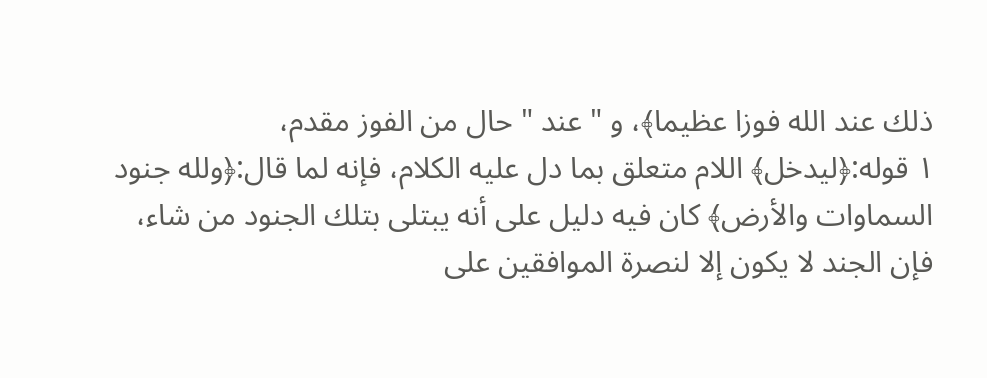ذلك عند الله فوزا عظيما﴾، و " عند " حال من الفوز مقدم،
١ قوله:﴿ليدخل﴾ اللام متعلق بما دل عليه الكلام، فإنه لما قال:﴿ولله جنود السماوات والأرض﴾ كان فيه دليل على أنه يبتلى بتلك الجنود من شاء، فإن الجند لا يكون إلا لنصرة الموافقين على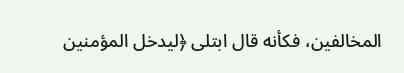المخالفين، فكأنه قال ابتلى ﴿ليدخل المؤمنين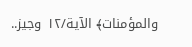والمؤمنات﴾ الآية/١٢ وجيز..